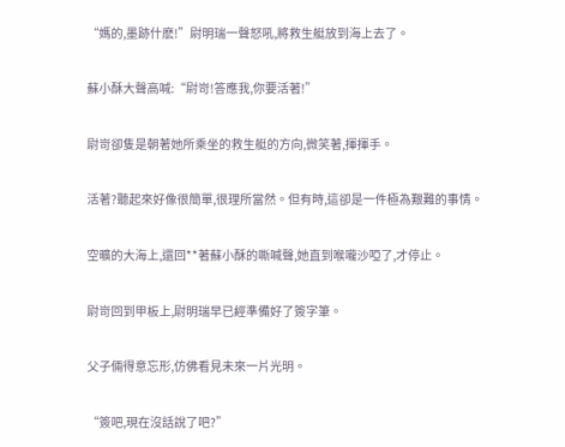“媽的,墨跡什麽!”尉明瑞一聲怒吼,將救生艇放到海上去了。

蘇小酥大聲高喊:“尉岢!答應我,你要活著!”

尉岢卻隻是朝著她所乘坐的救生艇的方向,微笑著,揮揮手。

活著?聽起來好像很簡單,很理所當然。但有時,這卻是一件極為艱難的事情。

空曠的大海上,還回**著蘇小酥的嘶喊聲,她直到喉嚨沙啞了,才停止。

尉岢回到甲板上,尉明瑞早已經準備好了簽字筆。

父子倆得意忘形,仿佛看見未來一片光明。

“簽吧,現在沒話說了吧?”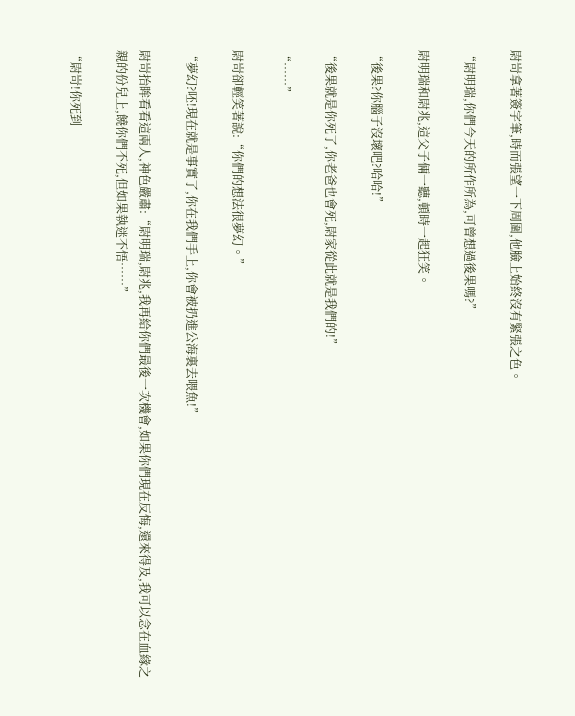尉岢拿著簽字筆,時而張望一下周圍,他臉上始終沒有緊張之色。

“尉明瑞,你們今天的所作所為,可曾想過後果嗎?”

尉明瑞和尉兆,這父子倆一聽,頓時一起狂笑。

“後果?你腦子沒壞吧?哈哈!”

“後果就是你死了,你老爸也會死,尉家從此就是我們的!”

“……”

尉岢卻輕笑著說:“你們的想法很夢幻。”

“夢幻?呸!現在就是事實了,你在我們手上,你會被扔進公海裏去喂魚!”

尉岢抬眸看看這兩人,神色嚴肅:“尉明瑞,尉兆,我再給你們最後一次機會,如果你們現在反悔,還來得及,我可以念在血緣之親的份兒上,饒你們不死,但如果執迷不悟……”

“尉岢!你死到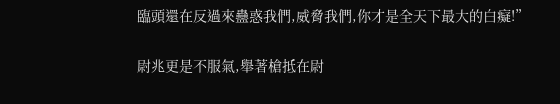臨頭還在反過來蠱惑我們,威脅我們,你才是全天下最大的白癡!”

尉兆更是不服氣,舉著槍抵在尉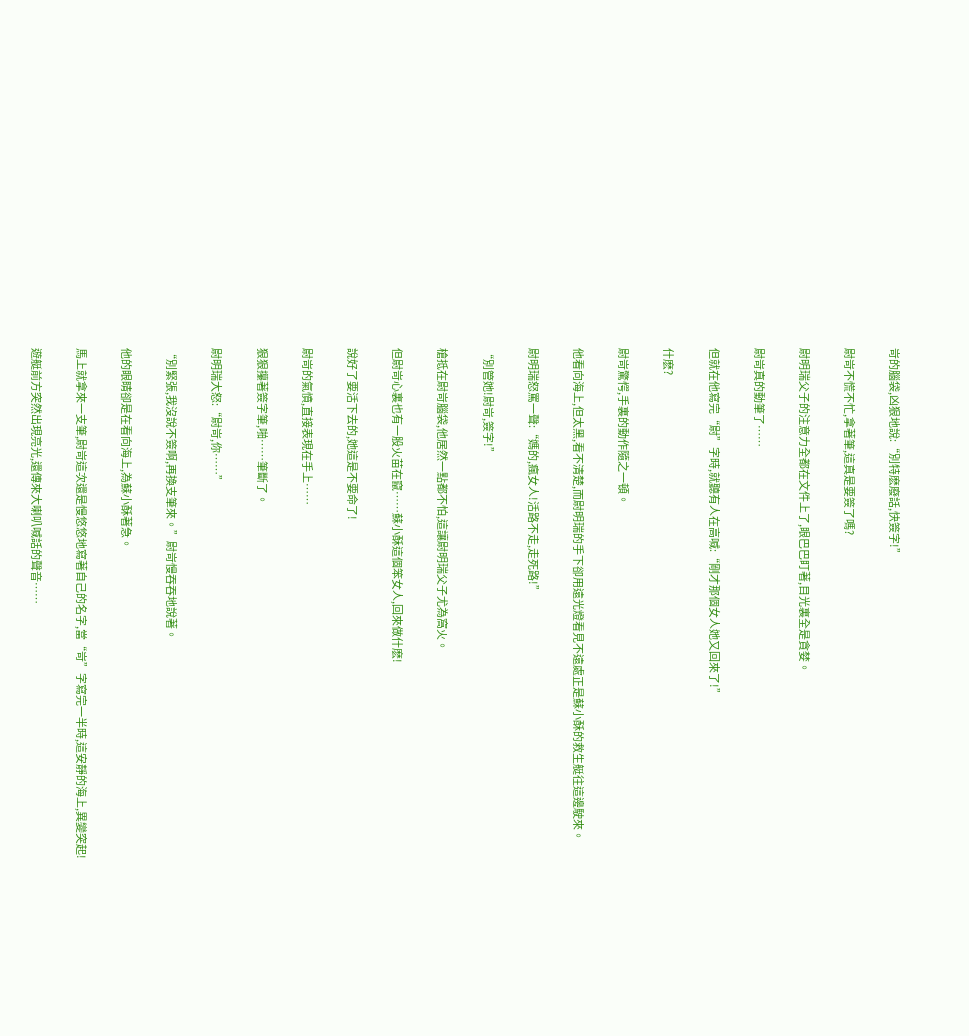岢的腦袋,凶狠地說:“別特麽廢話,快簽字!”

尉岢不慌不忙,拿著筆,這真是要簽了嗎?

尉明瑞父子的注意力全都在文件上了,眼巴巴盯著,目光裏全是貪婪。

尉岢真的動筆了……

但就在他寫完“尉”字時,就聽有人在高喊:“剛才那個女人她又回來了!”

什麽?

尉岢驚愕,手裏的動作隨之一頓。

他看向海上,但太黑,看不清楚,而尉明瑞的手下卻用遠光燈看見不遠處正是蘇小酥的救生艇往這邊駛來。

尉明瑞怒罵一聲:“媽的,瘋女人!活路不走,走死路!”

“別管她!尉岢,簽字!”

槍抵在尉岢腦袋,他居然一點都不怕,這讓尉明瑞父子尤為窩火。

但尉岢心裏也有一股火苗在竄……蘇小酥這個笨女人,回來做什麽!

說好了要活下去的,她這是不要命了!

尉岢的氣憤,直接表現在手上……

狠狠攥著簽字筆,啪……筆斷了。

尉明瑞大怒:“尉岢,你……”

“別緊張,我沒說不簽啊,再換支筆來。”尉岢慢吞吞地說著。

他的眼睛卻是在看向海上,為蘇小酥著急。

馬上就拿來一支筆,尉岢這次還是慢悠悠地寫著自己的名字,當“岢”字寫完一半時,這安靜的海上,異變突起!

遊艇前方突然出現亮光,還傳來大喇叭喊話的聲音……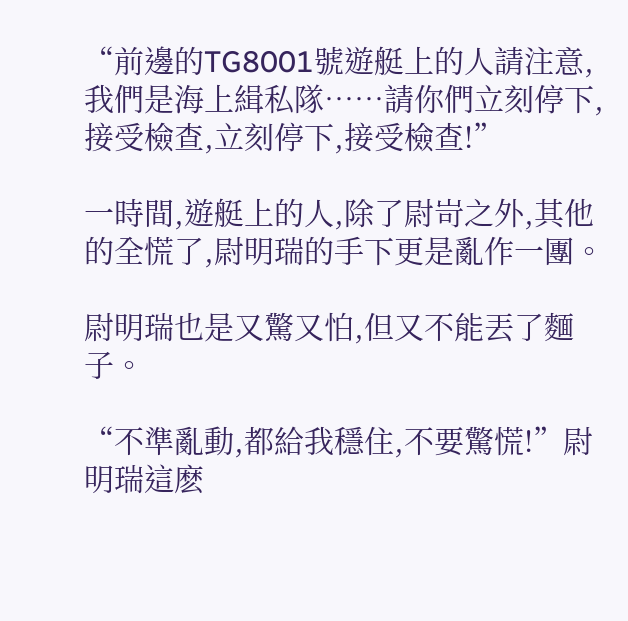“前邊的TG8001號遊艇上的人請注意,我們是海上緝私隊……請你們立刻停下,接受檢查,立刻停下,接受檢查!”

一時間,遊艇上的人,除了尉岢之外,其他的全慌了,尉明瑞的手下更是亂作一團。

尉明瑞也是又驚又怕,但又不能丟了麵子。

“不準亂動,都給我穩住,不要驚慌!”尉明瑞這麽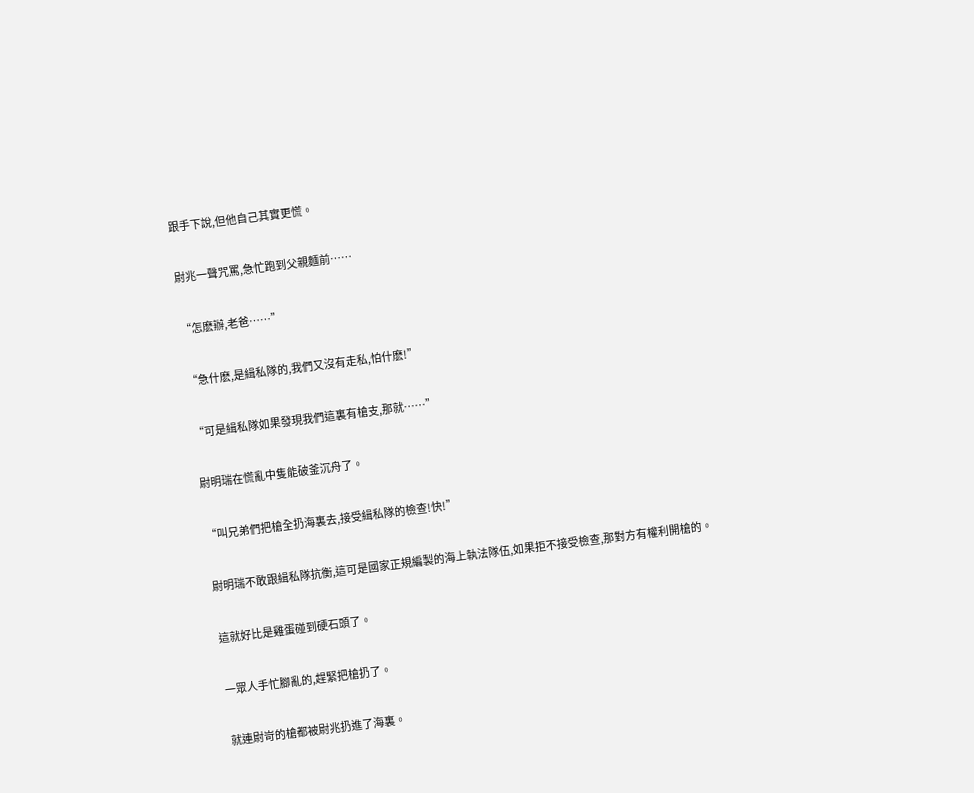跟手下說,但他自己其實更慌。

尉兆一聲咒罵,急忙跑到父親麵前……

“怎麽辦,老爸……”

“急什麽,是緝私隊的,我們又沒有走私,怕什麽!”

“可是緝私隊如果發現我們這裏有槍支,那就……”

尉明瑞在慌亂中隻能破釜沉舟了。

“叫兄弟們把槍全扔海裏去,接受緝私隊的檢查!快!”

尉明瑞不敢跟緝私隊抗衡,這可是國家正規編製的海上執法隊伍,如果拒不接受檢查,那對方有權利開槍的。

這就好比是雞蛋碰到硬石頭了。

一眾人手忙腳亂的,趕緊把槍扔了。

就連尉岢的槍都被尉兆扔進了海裏。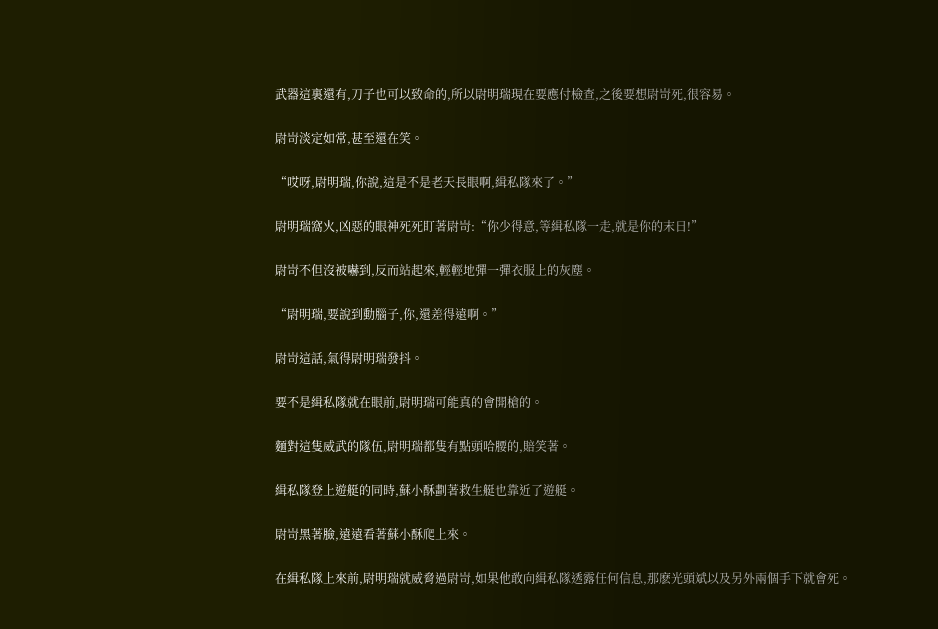武器這裏還有,刀子也可以致命的,所以尉明瑞現在要應付檢查,之後要想尉岢死,很容易。

尉岢淡定如常,甚至還在笑。

“哎呀,尉明瑞,你說,這是不是老天長眼啊,緝私隊來了。”

尉明瑞窩火,凶惡的眼神死死盯著尉岢:“你少得意,等緝私隊一走,就是你的末日!”

尉岢不但沒被嚇到,反而站起來,輕輕地彈一彈衣服上的灰塵。

“尉明瑞,要說到動腦子,你,還差得遠啊。”

尉岢這話,氣得尉明瑞發抖。

要不是緝私隊就在眼前,尉明瑞可能真的會開槍的。

麵對這隻威武的隊伍,尉明瑞都隻有點頭哈腰的,賠笑著。

緝私隊登上遊艇的同時,蘇小酥劃著救生艇也靠近了遊艇。

尉岢黑著臉,遠遠看著蘇小酥爬上來。

在緝私隊上來前,尉明瑞就威脅過尉岢,如果他敢向緝私隊透露任何信息,那麽光頭斌以及另外兩個手下就會死。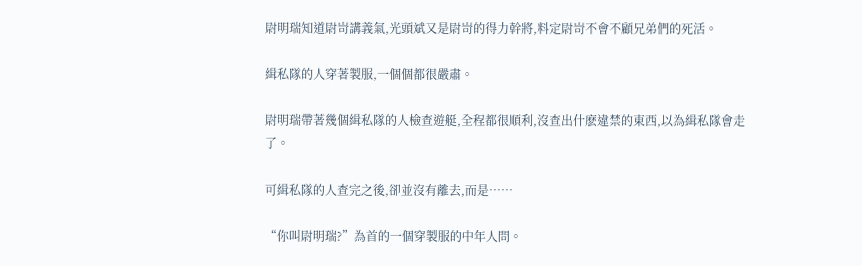尉明瑞知道尉岢講義氣,光頭斌又是尉岢的得力幹將,料定尉岢不會不顧兄弟們的死活。

緝私隊的人穿著製服,一個個都很嚴肅。

尉明瑞帶著幾個緝私隊的人檢查遊艇,全程都很順利,沒查出什麽違禁的東西,以為緝私隊會走了。

可緝私隊的人查完之後,卻並沒有離去,而是……

“你叫尉明瑞?”為首的一個穿製服的中年人問。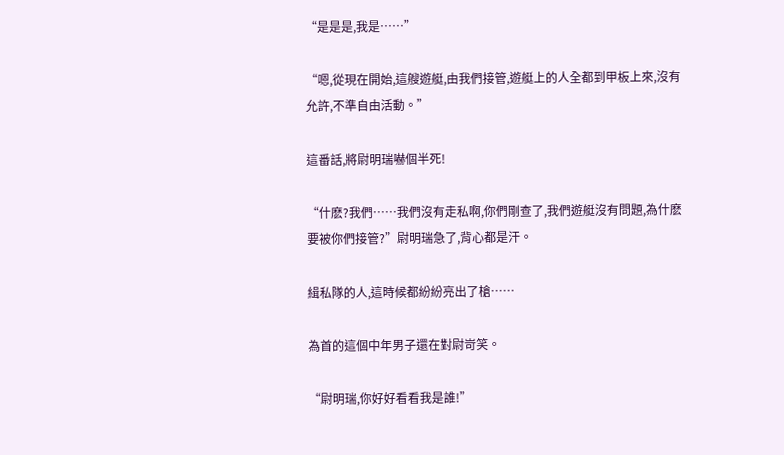“是是是,我是……”

“嗯,從現在開始,這艘遊艇,由我們接管,遊艇上的人全都到甲板上來,沒有允許,不準自由活動。”

這番話,將尉明瑞嚇個半死!

“什麽?我們……我們沒有走私啊,你們剛查了,我們遊艇沒有問題,為什麽要被你們接管?”尉明瑞急了,背心都是汗。

緝私隊的人,這時候都紛紛亮出了槍……

為首的這個中年男子還在對尉岢笑。

“尉明瑞,你好好看看我是誰!”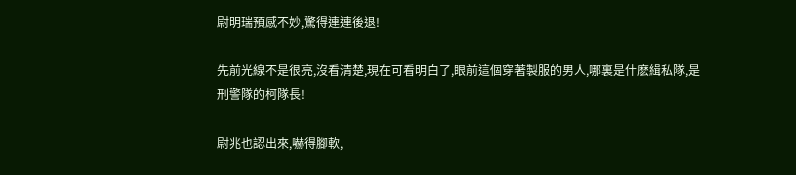尉明瑞預感不妙,驚得連連後退!

先前光線不是很亮,沒看清楚,現在可看明白了,眼前這個穿著製服的男人,哪裏是什麽緝私隊,是刑警隊的柯隊長!

尉兆也認出來,嚇得腳軟,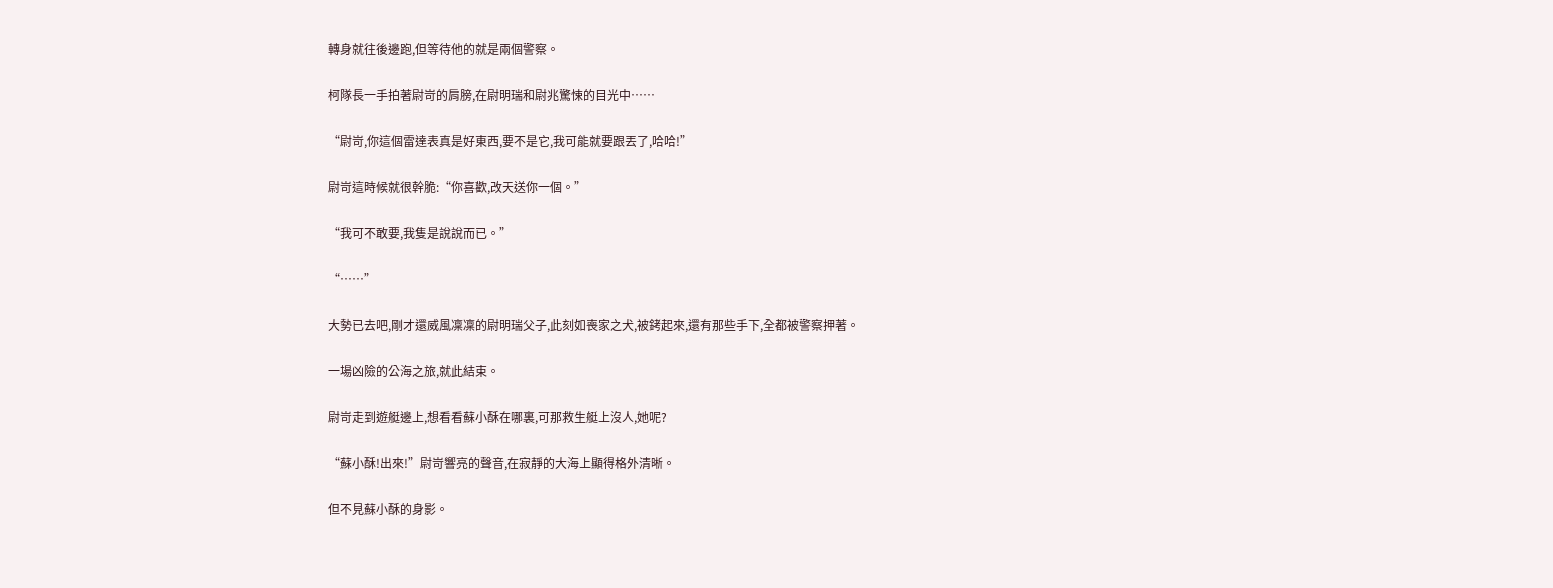轉身就往後邊跑,但等待他的就是兩個警察。

柯隊長一手拍著尉岢的肩膀,在尉明瑞和尉兆驚悚的目光中……

“尉岢,你這個雷達表真是好東西,要不是它,我可能就要跟丟了,哈哈!”

尉岢這時候就很幹脆:“你喜歡,改天送你一個。”

“我可不敢要,我隻是說說而已。”

“……”

大勢已去吧,剛才還威風凜凜的尉明瑞父子,此刻如喪家之犬,被銬起來,還有那些手下,全都被警察押著。

一場凶險的公海之旅,就此結束。

尉岢走到遊艇邊上,想看看蘇小酥在哪裏,可那救生艇上沒人,她呢?

“蘇小酥!出來!”尉岢響亮的聲音,在寂靜的大海上顯得格外清晰。

但不見蘇小酥的身影。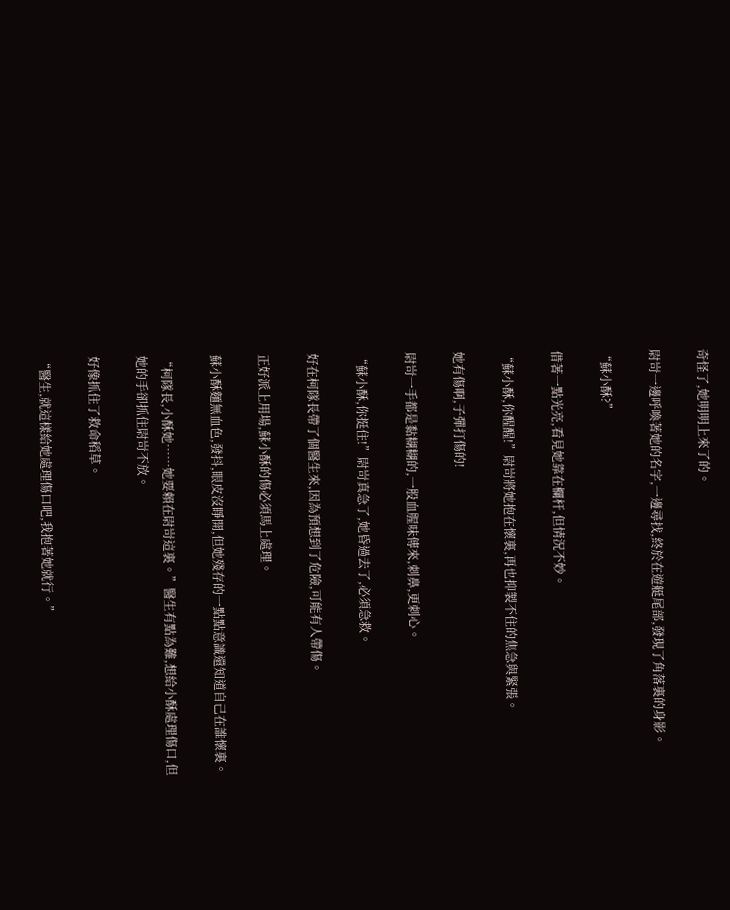奇怪了,她明明上來了的。

尉岢一邊呼喚著她的名字,一邊尋找,終於在遊艇尾部,發現了角落裏的身影。

“蘇小酥?”

借著一點光亮,看見她靠在欄杆,但情況不妙。

“蘇小酥,你醒醒!”尉岢將她抱在懷裏,再也抑製不住的焦急與緊張。

她有傷啊,子彈打傷的!

尉岢一手都是黏糊糊的,一股血腥味傳來,刺鼻,更刺心。

“蘇小酥,你挺住!”尉岢真急了,她昏過去了,必須急救。

好在柯隊長帶了個醫生來,因為預想到了危險,可能有人帶傷。

正好派上用場,蘇小酥的傷必須馬上處理。

蘇小酥麵無血色,發抖,眼皮沒睜開,但她殘存的一點點意識還知道自己在誰懷裏。

“柯隊長,小酥她……她要賴在尉岢這裏。”醫生有點為難,想給小酥處理傷口,但她的手卻抓住尉岢不放。

好像抓住了救命稻草。

“醫生,就這樣給她處理傷口吧,我抱著她就行。”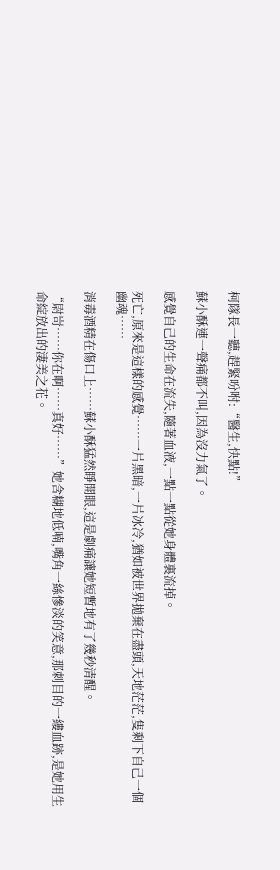柯隊長一聽,趕緊吩咐:“醫生,快點!”

蘇小酥連一聲痛都不叫,因為沒力氣了。

感覺自己的生命在流失,隨著血液,一點一點從她身體裏流掉。

死亡,原來是這樣的感覺……一片黑暗,一片冰冷,猶如被世界拋棄在盡頭,天地茫茫,隻剩下自己一個幽魂……

消毒酒精在傷口上……蘇小酥猛然睜開眼,這是劇痛讓她短暫地有了幾秒清醒。

“尉岢……你在啊……真好……”她含糊地低喃,嘴角一絲慘淡的笑意,那刺目的一縷血跡,是她用生命綻放出的淒美之花。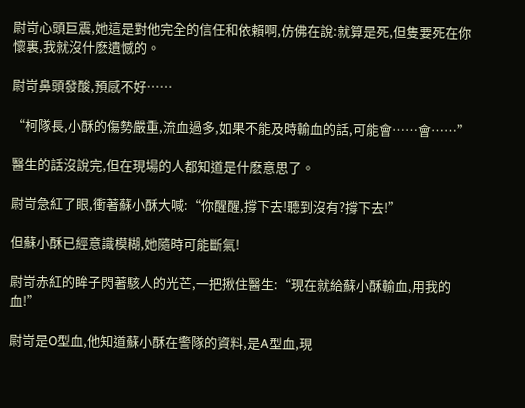尉岢心頭巨震,她這是對他完全的信任和依賴啊,仿佛在說:就算是死,但隻要死在你懷裏,我就沒什麽遺憾的。

尉岢鼻頭發酸,預感不好……

“柯隊長,小酥的傷勢嚴重,流血過多,如果不能及時輸血的話,可能會……會……”

醫生的話沒說完,但在現場的人都知道是什麽意思了。

尉岢急紅了眼,衝著蘇小酥大喊:“你醒醒,撐下去!聽到沒有?撐下去!”

但蘇小酥已經意識模糊,她隨時可能斷氣!

尉岢赤紅的眸子閃著駭人的光芒,一把揪住醫生:“現在就給蘇小酥輸血,用我的血!”

尉岢是O型血,他知道蘇小酥在警隊的資料,是A型血,現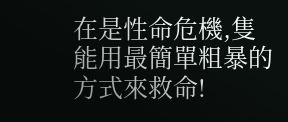在是性命危機,隻能用最簡單粗暴的方式來救命!